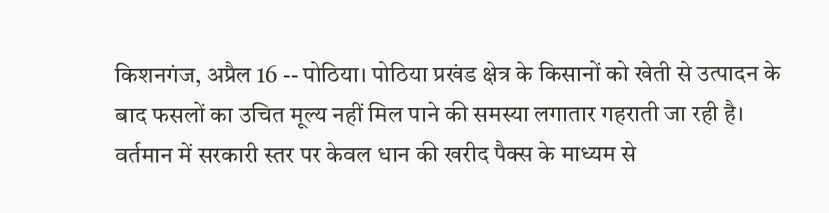किशनगंज, अप्रैल 16 -- पोठिया। पोठिया प्रखंड क्षेत्र के किसानों को खेती से उत्पादन के बाद फसलों का उचित मूल्य नहीं मिल पाने की समस्या लगातार गहराती जा रही है। वर्तमान में सरकारी स्तर पर केवल धान की खरीद पैक्स के माध्यम से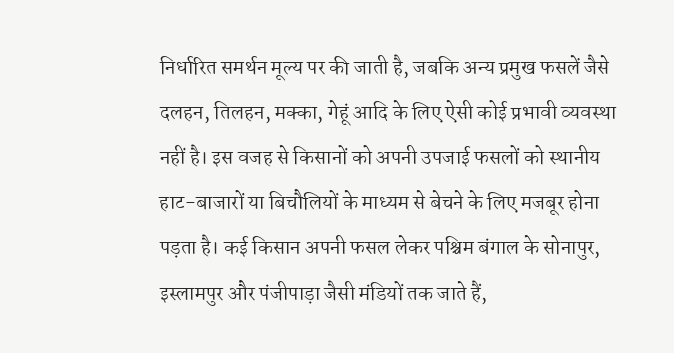निर्धारित समर्थन मूल्य पर की जाती है, जबकि अन्य प्रमुख फसलें जैसे दलहन, तिलहन, मक्का, गेहूं आदि के लिए ऐसी कोई प्रभावी व्यवस्था नहीं है। इस वजह से किसानों को अपनी उपजाई फसलों को स्थानीय हाट-बाजारों या बिचौलियों के माध्यम से बेचने के लिए मजबूर होना पड़ता है। कई किसान अपनी फसल लेकर पश्चिम बंगाल के सोनापुर, इस्लामपुर और पंजीपाड़ा जैसी मंडियों तक जाते हैं,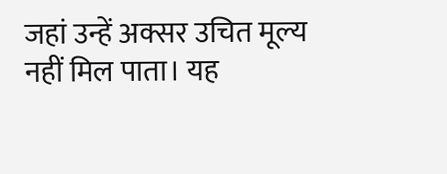जहां उन्हें अक्सर उचित मूल्य नहीं मिल पाता। यह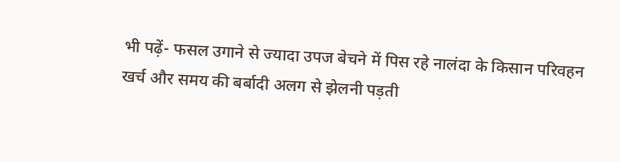भी पढ़ें- फसल उगाने से ज्यादा उपज बेचने में पिस रहे नालंदा के किसान परिवहन खर्च और समय की बर्बादी अलग से झेलनी पड़ती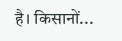है। किसानों...